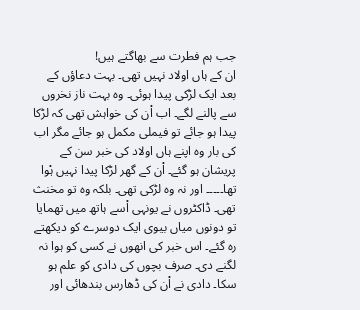جب ہم فطرت سے بھاگتے ہیں!
ان کے ہاں اولاد نہیں تھی۔ بہت دعاؤں کے بعد ایک لڑکی پیدا ہوئی۔ وہ بہت ناز نخروں سے پالنے لگے۔ اب اْن کی خواہش تھی کہ لڑکا پیدا ہو جائے تو فیملی مکمل ہو جائے مگر اب کی بار وہ اپنے ہاں اولاد کی خبر سن کے پریشان ہو گئے۔ اْن کے گھر لڑکا پیدا نہیں ہْوا تھا۔۔۔۔۔ اور نہ وہ لڑکی تھی۔ بلکہ وہ تو مخنث تھی۔ ڈاکٹروں نے یونہی اْسے ہاتھ میں تھمایا تو دونوں میاں بیوی ایک دوسرے کو دیکھتے رہ گئے۔ اس خبر کی انھوں نے کسی کو ہوا نہ لگنے دی۔ صرف بچوں کی دادی کو علم ہو سکا۔ دادی نے اْن کی ڈھارس بندھائی اور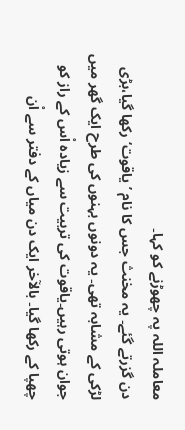معاملہ اللہ پہ چھوڑنے کو کہا۔
دن گزرتے گئے۔ یہ مخنث جس کا نام ’یاقوت‘ رکھا گیا،بڑی لڑکی کے مشابہ تھی۔ یہ دونوں بہنوں کی طرح ایک گھر میں جوان ہوتی رہیں۔یاقوت کی تربیت سے زیادہ اْس کے راز کو چھپا کے رکھا گیا۔ بالآخر ایک دن میاں کے دفتر سے اْن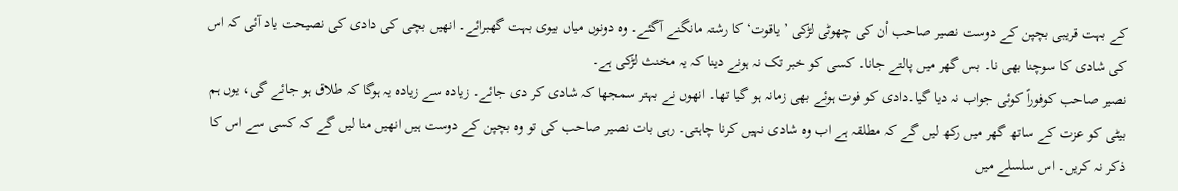کے بہت قریبی بچپن کے دوست نصیر صاحب اْن کی چھوٹی لڑکی ’یاقوت‘ کا رشتہ مانگنے آگئے۔ وہ دونوں میاں بیوی بہت گھبرائے۔ انھیں بچی کی دادی کی نصیحت یاد آئی کہ اس کی شادی کا سوچنا بھی نا۔ بس گھر میں پالتے جانا۔ کسی کو خبر تک نہ ہونے دینا کہ یہ مخنث لڑکی ہے۔
نصیر صاحب کوفوراً کوئی جواب نہ دیا گیا۔دادی کو فوت ہوئے بھی زمانہ ہو گیا تھا۔ انھوں نے بہتر سمجھا کہ شادی کر دی جائے۔ زیادہ سے زیادہ یہ ہوگا کہ طلاق ہو جائے گی، یوں ہم بیٹی کو عزت کے ساتھ گھر میں رکھ لیں گے کہ مطلقہ ہے اب وہ شادی نہیں کرنا چاہتی۔ رہی بات نصیر صاحب کی تو وہ بچپن کے دوست ہیں انھیں منا لیں گے کہ کسی سے اس کا ذکر نہ کریں۔ اس سلسلے میں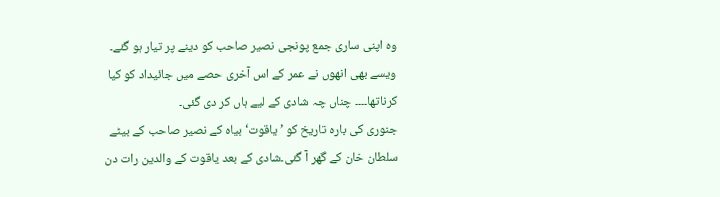وہ اپنی ساری جمع پونجی نصیر صاحب کو دینے پر تیار ہو گئے۔ ویسے بھی انھوں نے عمر کے اس آخری حصے میں جائیداد کو کیا کرناتھا۔۔۔۔ چناں چہ شادی کے لیے ہاں کر دی گئی۔
جنوری کی بارہ تاریخ کو ’یاقوت‘ بیاہ کے نصیر صاحب کے بیٹے سلطان خان کے گھر آ گئی۔شادی کے بعد یاقوت کے والدین رات دن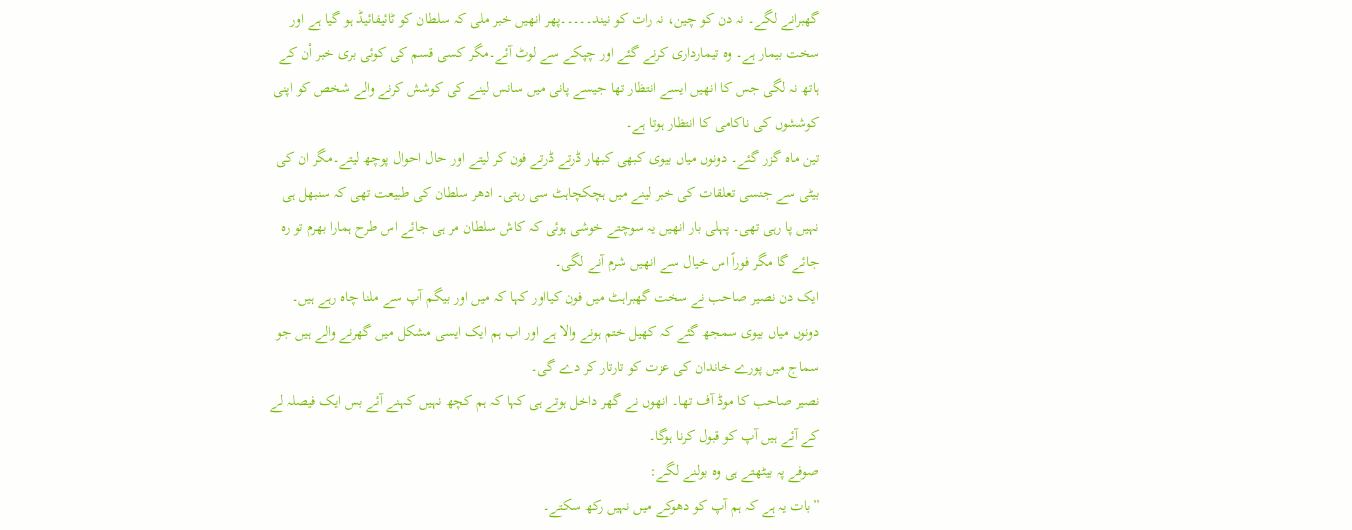گھبرانے لگے۔ نہ دن کو چین، نہ رات کو نیند۔۔۔۔۔پھر انھیں خبر ملی کہ سلطان کو ٹائیفائیڈ ہو گیا ہے اور سخت بیمار ہے۔ وہ تیمارداری کرنے گئے اور چپکے سے لوٹ آئے۔مگر کسی قسم کی کوئی بری خبر اْن کے ہاتھ نہ لگی جس کا انھیں ایسے انتظار تھا جیسے پانی میں سانس لینے کی کوشش کرنے والے شخص کو اپنی کوششوں کی ناکامی کا انتظار ہوتا ہے۔
تین ماہ گزر گئے۔ دونوں میاں بیوی کبھی کبھار ڈرتے ڈرتے فون کر لیتے اور حال احوال پوچھ لیتے۔مگر ان کی بیٹی سے جنسی تعلقات کی خبر لینے میں ہچکچاہٹ سی رہتی۔ ادھر سلطان کی طبیعت تھی کہ سنبھل ہی نہیں پا رہی تھی۔ پہلی بار انھیں یہ سوچتے خوشی ہوئی کہ کاش سلطان مر ہی جائے اس طرح ہمارا بھرم تو رہ جائے گا مگر فوراً اس خیال سے انھیں شرم آنے لگی۔
ایک دن نصیر صاحب نے سخت گھبراہٹ میں فون کیااور کہا کہ میں اور بیگم آپ سے ملنا چاہ رہے ہیں۔ دونوں میاں بیوی سمجھ گئے کہ کھیل ختم ہونے والا ہے اور اب ہم ایک ایسی مشکل میں گھرنے والے ہیں جو سماج میں پورے خاندان کی عزت کو تارتار کر دے گی۔
نصیر صاحب کا موڈ آف تھا۔ انھوں نے گھر داخل ہوتے ہی کہا کہ ہم کچھ نہیں کہنے آئے بس ایک فیصلہ لے کے آئے ہیں آپ کو قبول کرنا ہوگا۔
صوفے پہ بیٹھتے ہی وہ بولنے لگے:
”بات یہ ہے کہ ہم آپ کو دھوکے میں نہیں رکھ سکتے۔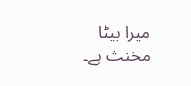میرا بیٹا مخنث ہے۔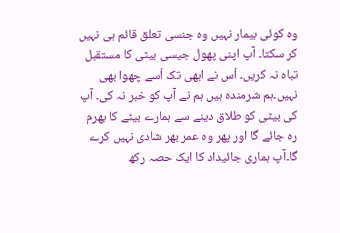وہ کوئی بیمار نہیں وہ جنسی تعلق قائم ہی نہیں کر سکتا۔ آپ اپنی پھول جیسی بیٹی کا مستقبل تباہ نہ کریں۔ اْس نے ابھی تک اْسے چھوا بھی نہیں۔ہم شرمندہ ہیں ہم نے آپ کو خبر نہ کی۔ آپ کی بیٹی کو طلاق دینے سے ہمارے بیٹے کا بھرم رہ جائے گا اور پھر وہ عمر بھر شادی نہیں کرے گا۔آپ ہماری جائیداد کا ایک حصہ رکھ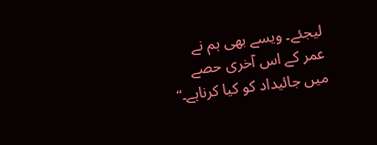لیجئے۔ ویسے بھی ہم نے عمر کے اس آخری حصے میں جائیداد کو کیا کرناہے۔“